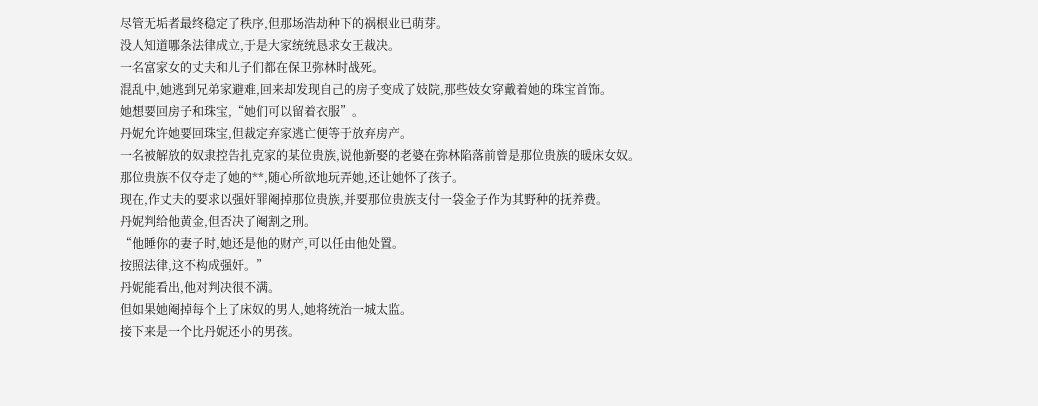尽管无垢者最终稳定了秩序,但那场浩劫种下的祸根业已萌芽。
没人知道哪条法律成立,于是大家统统恳求女王裁决。
一名富家女的丈夫和儿子们都在保卫弥林时战死。
混乱中,她逃到兄弟家避难,回来却发现自己的房子变成了妓院,那些妓女穿戴着她的珠宝首饰。
她想要回房子和珠宝,“她们可以留着衣服”。
丹妮允许她要回珠宝,但裁定弃家逃亡便等于放弃房产。
一名被解放的奴隶控告扎克家的某位贵族,说他新娶的老婆在弥林陷落前曾是那位贵族的暖床女奴。
那位贵族不仅夺走了她的**,随心所欲地玩弄她,还让她怀了孩子。
现在,作丈夫的要求以强奸罪阉掉那位贵族,并要那位贵族支付一袋金子作为其野种的抚养费。
丹妮判给他黄金,但否决了阉割之刑。
“他睡你的妻子时,她还是他的财产,可以任由他处置。
按照法律,这不构成强奸。”
丹妮能看出,他对判决很不满。
但如果她阉掉每个上了床奴的男人,她将统治一城太监。
接下来是一个比丹妮还小的男孩。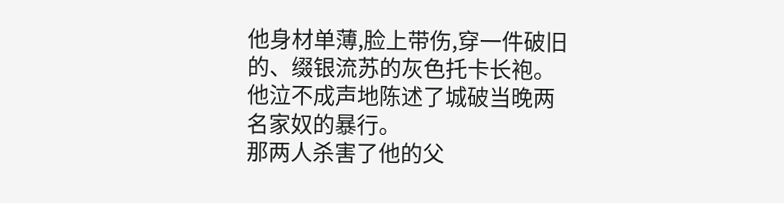他身材单薄,脸上带伤,穿一件破旧的、缀银流苏的灰色托卡长袍。
他泣不成声地陈述了城破当晚两名家奴的暴行。
那两人杀害了他的父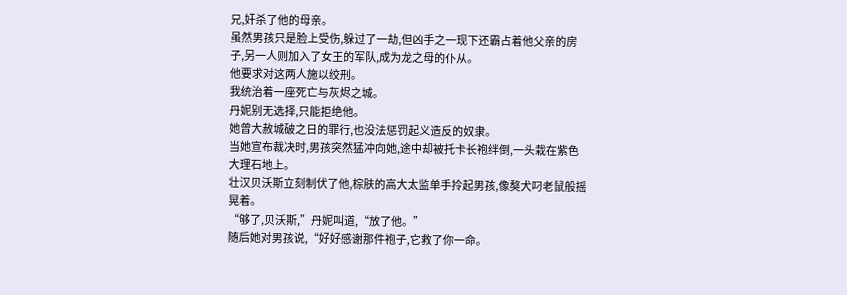兄,奸杀了他的母亲。
虽然男孩只是脸上受伤,躲过了一劫,但凶手之一现下还霸占着他父亲的房子,另一人则加入了女王的军队,成为龙之母的仆从。
他要求对这两人施以绞刑。
我统治着一座死亡与灰烬之城。
丹妮别无选择,只能拒绝他。
她曾大赦城破之日的罪行,也没法惩罚起义造反的奴隶。
当她宣布裁决时,男孩突然猛冲向她,途中却被托卡长袍绊倒,一头栽在紫色大理石地上。
壮汉贝沃斯立刻制伏了他,棕肤的高大太监单手拎起男孩,像獒犬叼老鼠般摇晃着。
“够了,贝沃斯,”丹妮叫道,“放了他。”
随后她对男孩说,“好好感谢那件袍子,它救了你一命。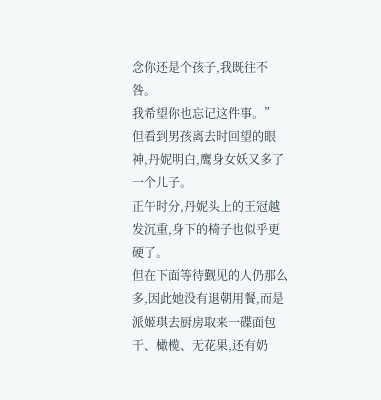念你还是个孩子,我既往不咎。
我希望你也忘记这件事。”
但看到男孩离去时回望的眼神,丹妮明白,鹰身女妖又多了一个儿子。
正午时分,丹妮头上的王冠越发沉重,身下的椅子也似乎更硬了。
但在下面等待觐见的人仍那么多,因此她没有退朝用餐,而是派姬琪去厨房取来一碟面包干、橄榄、无花果,还有奶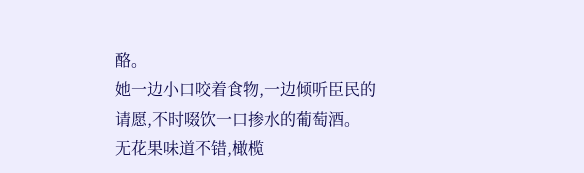酪。
她一边小口咬着食物,一边倾听臣民的请愿,不时啜饮一口掺水的葡萄酒。
无花果味道不错,橄榄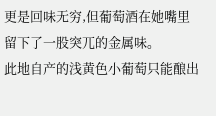更是回味无穷,但葡萄酒在她嘴里留下了一股突兀的金属味。
此地自产的浅黄色小葡萄只能酿出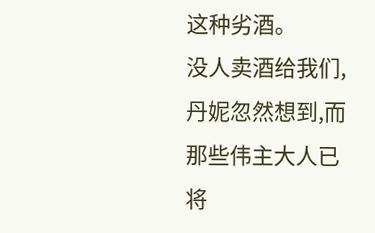这种劣酒。
没人卖酒给我们,丹妮忽然想到,而那些伟主大人已将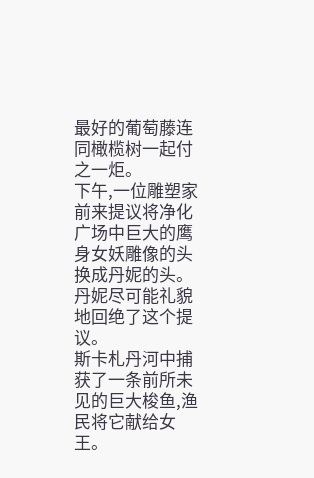最好的葡萄藤连同橄榄树一起付之一炬。
下午,一位雕塑家前来提议将净化广场中巨大的鹰身女妖雕像的头换成丹妮的头。
丹妮尽可能礼貌地回绝了这个提议。
斯卡札丹河中捕获了一条前所未见的巨大梭鱼,渔民将它献给女王。